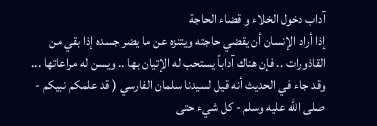آداب دخول الخلاء و قضاء الحاجة
إذا أراد الإنسان أن يقضي حاجته ويتنزه عن ما يضر جسده إذا بقي من القاذورات .. فإن هناك آداباً يستحب له الإتيان بها .. ويسن له مراعاتها ... وقد جاء في الحديث أنه قيل لسيدنا سلمان الفارسي ( قد علمكم نبيكم - صلى الله عليه وسلم - كل شيء حتى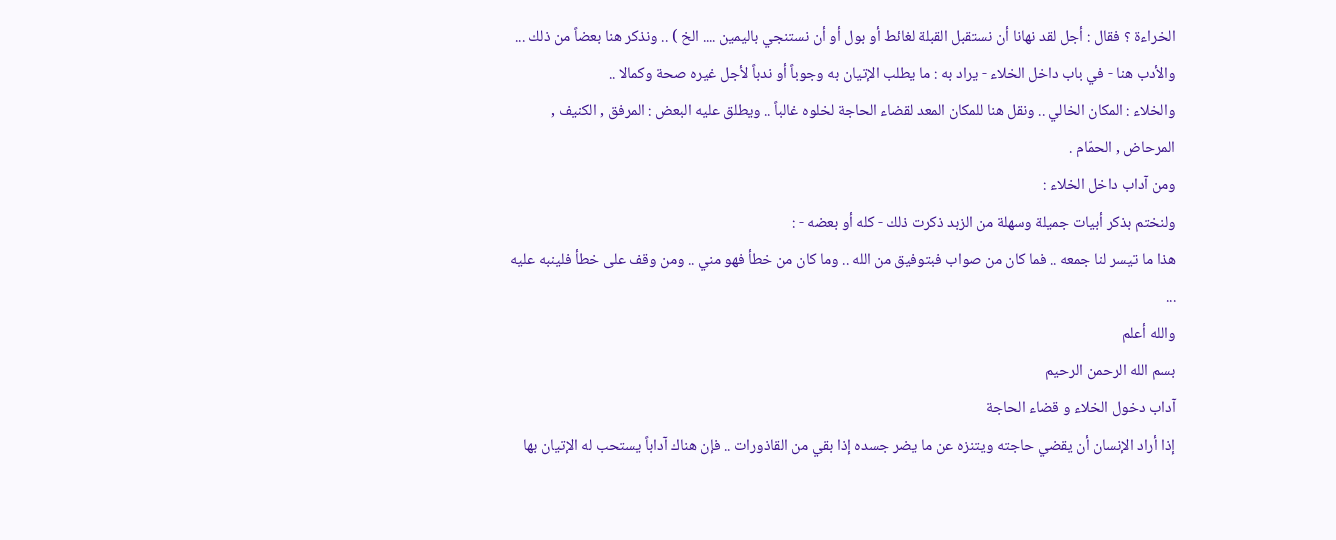الخراءة ؟ فقال : أجل لقد نهانا أن نستقبل القبلة لغائط أو بول أو أن نستنجي باليمين .... الخ ) .. ونذكر هنا بعضاً من ذلك ...
والأدب هنا - في باب داخل الخلاء - يراد به : ما يطلب الإتيان به وجوباً أو ندباً لأجل غيره صحة وكمالا ..
والخلاء : المكان الخالي .. ونقل هنا للمكان المعد لقضاء الحاجة لخلوه غالباً .. ويطلق عليه البعض : المرفق , الكنيف , المرحاض , الحمّام .
ومن آداب داخل الخلاء :
ولنختم بذكر أبيات جميلة وسهلة من الزبد ذكرت ذلك - كله أو بعضه - :
هذا ما تيسر لنا جمعه .. فما كان من صواب فبتوفيق من الله .. وما كان من خطأ فهو مني .. ومن وقف على خطأ فلينبه عليه ...
والله أعلم
بسم الله الرحمن الرحيم
آداب دخول الخلاء و قضاء الحاجة
إذا أراد الإنسان أن يقضي حاجته ويتنزه عن ما يضر جسده إذا بقي من القاذورات .. فإن هناك آداباً يستحب له الإتيان بها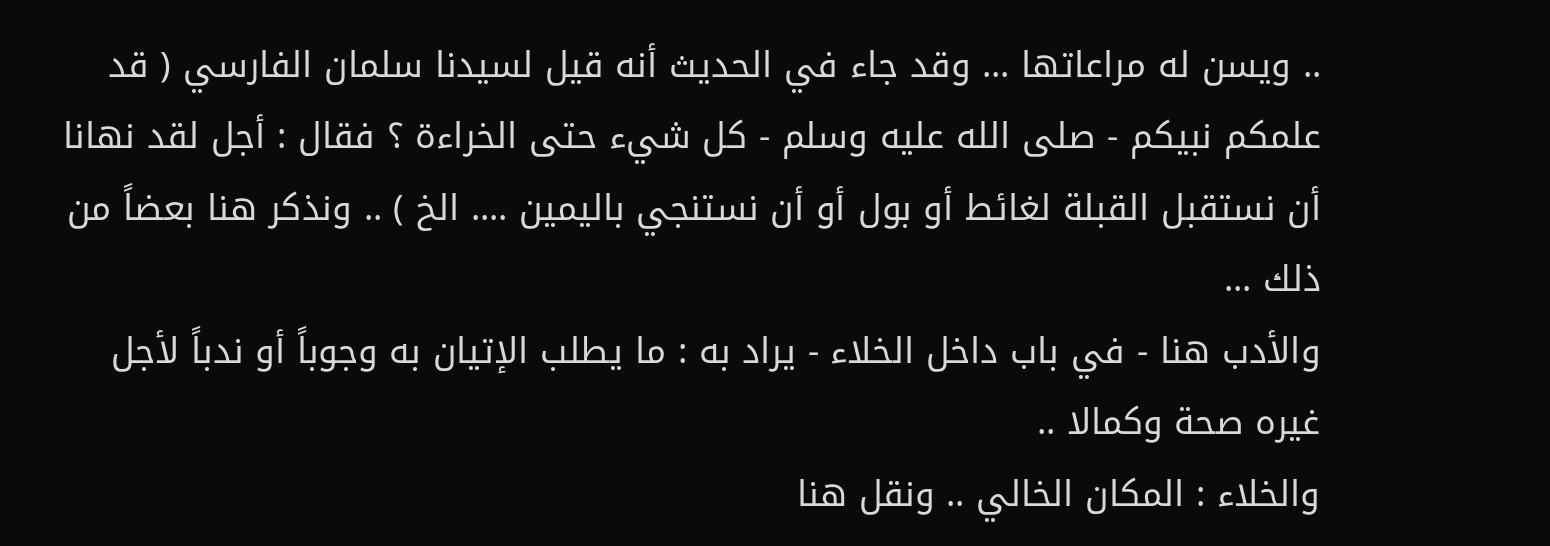.. ويسن له مراعاتها ... وقد جاء في الحديث أنه قيل لسيدنا سلمان الفارسي ( قد علمكم نبيكم - صلى الله عليه وسلم - كل شيء حتى الخراءة ؟ فقال : أجل لقد نهانا أن نستقبل القبلة لغائط أو بول أو أن نستنجي باليمين .... الخ ) .. ونذكر هنا بعضاً من ذلك ...
والأدب هنا - في باب داخل الخلاء - يراد به : ما يطلب الإتيان به وجوباً أو ندباً لأجل غيره صحة وكمالا ..
والخلاء : المكان الخالي .. ونقل هنا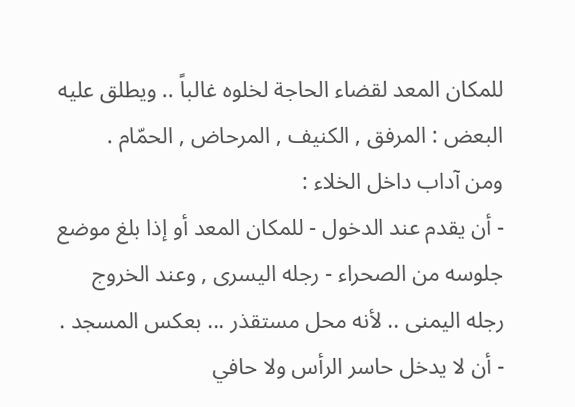للمكان المعد لقضاء الحاجة لخلوه غالباً .. ويطلق عليه البعض : المرفق , الكنيف , المرحاض , الحمّام .
ومن آداب داخل الخلاء :
- أن يقدم عند الدخول - للمكان المعد أو إذا بلغ موضع جلوسه من الصحراء - رجله اليسرى , وعند الخروج رجله اليمنى .. لأنه محل مستقذر ... بعكس المسجد .
- أن لا يدخل حاسر الرأس ولا حافي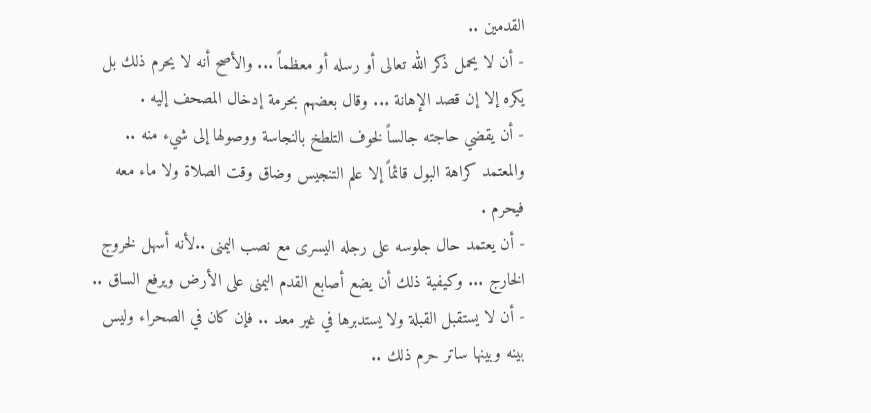القدمين ..
- أن لا يحمل ذكر الله تعالى أو رسله أو معظماً ... والأصح أنه لا يحرم ذلك بل يكره إلا إن قصد الإهانة ... وقال بعضهم بحرمة إدخال المصحف إليه .
- أن يقضي حاجته جالساً لخوف التلطخ بالنجاسة ووصولها إلى شيء منه .. والمعتمد كراهة البول قائماً إلا علم التنجيس وضاق وقت الصلاة ولا ماء معه فيحرم .
- أن يعتمد حال جلوسه على رجله اليسرى مع نصب اليمنى ..لأنه أسهل لخروج الخارج ... وكيفية ذلك أن يضع أصابع القدم اليمنى على الأرض ويرفع الساق ..
- أن لا يستقبل القبلة ولا يستدبرها في غير معد .. فإن كان في الصحراء وليس بينه وبينها ساتر حرم ذلك ..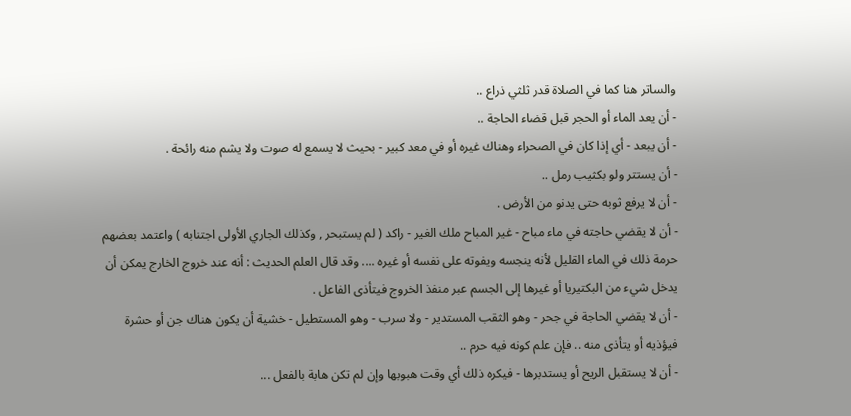والساتر هنا كما في الصلاة قدر ثلثي ذراع ..
- أن يعد الماء أو الحجر قبل قضاء الحاجة ..
- أن يبعد - أي إذا كان في الصحراء وهناك غيره أو في معد كبير - بحيث لا يسمع له صوت ولا يشم منه رائحة .
- أن يستتر ولو بكثيب رمل ..
- أن لا يرفع ثوبه حتى يدنو من الأرض .
- أن لا يقضي حاجته في ماء مباح - غير المباح ملك الغير - راكد ( لم يستبحر , وكذلك الجاري الأولى اجتنابه ) واعتمد بعضهم حرمة ذلك في الماء القليل لأنه ينجسه ويفوته على نفسه أو غيره .... وقد قال العلم الحديث : أنه عند خروج الخارج يمكن أن يدخل شيء من البكتيريا أو غيرها إلى الجسم عبر منفذ الخروج فيتأذى الفاعل .
- أن لا يقضي الحاجة في جحر - وهو الثقب المستدير - ولا سرب - وهو المستطيل - خشية أن يكون هناك جن أو حشرة فيؤذيه أو يتأذى منه .. فإن علم كونه فيه حرم ..
- أن لا يستقبل الريح أو يستدبرها - فيكره ذلك أي وقت هبوبها وإن لم تكن هابة بالفعل ...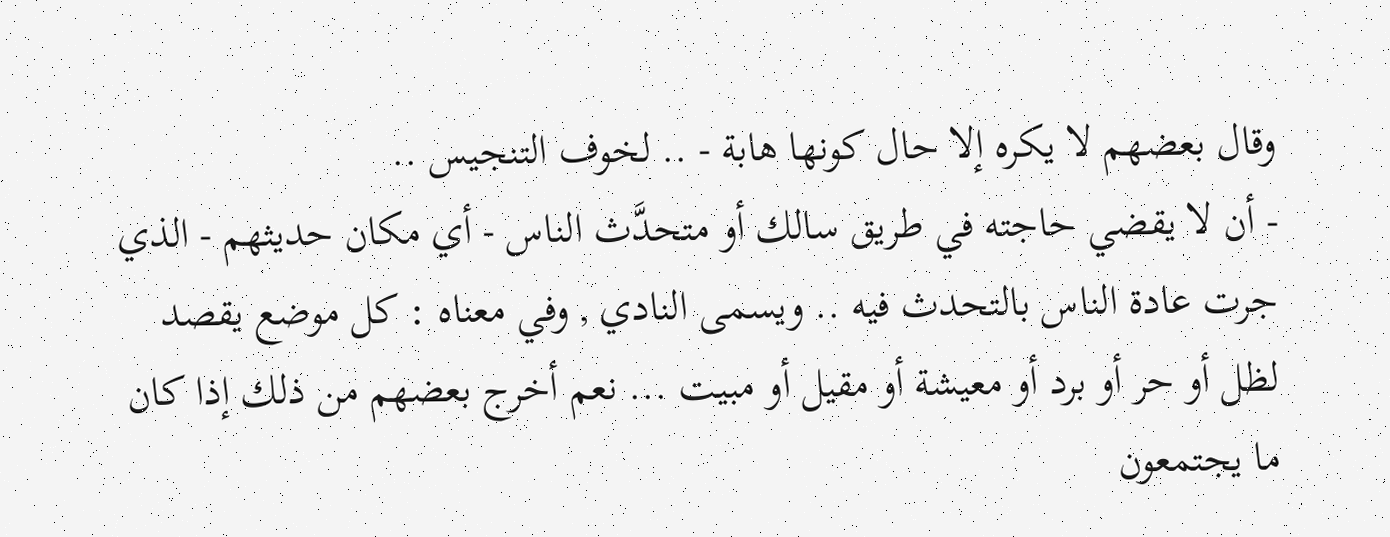وقال بعضهم لا يكره إلا حال كونها هابة - .. لخوف التنجيس ..
- أن لا يقضي حاجته في طريق سالك أو متحدَّث الناس - أي مكان حديثهم - الذي جرت عادة الناس بالتحدث فيه .. ويسمى النادي , وفي معناه : كل موضع يقصد لظل أو حر أو برد أو معيشة أو مقيل أو مبيت ... نعم أخرج بعضهم من ذلك إذا كان ما يجتمعون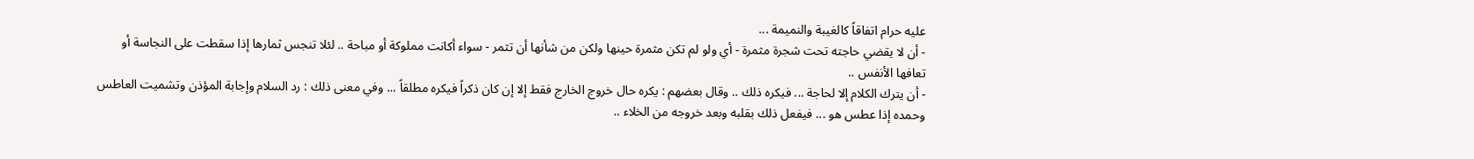عليه حرام اتفاقاً كالغيبة والنميمة ...
- أن لا يقضي حاجته تحت شجرة مثمرة - أي ولو لم تكن مثمرة حينها ولكن من شأنها أن تثمر - سواء أكانت مملوكة أو مباحة .. لئلا تنجس ثمارها إذا سقطت على النجاسة أو تعافها الأنفس ..
- أن يترك الكلام إلا لحاجة ... فيكره ذلك .. وقال بعضهم : يكره حال خروج الخارج فقط إلا إن كان ذكراً فيكره مطلقاً ... وفي معنى ذلك : رد السلام وإجابة المؤذن وتشميت العاطس وحمده إذا عطس هو ... فيفعل ذلك بقلبه وبعد خروجه من الخلاء ..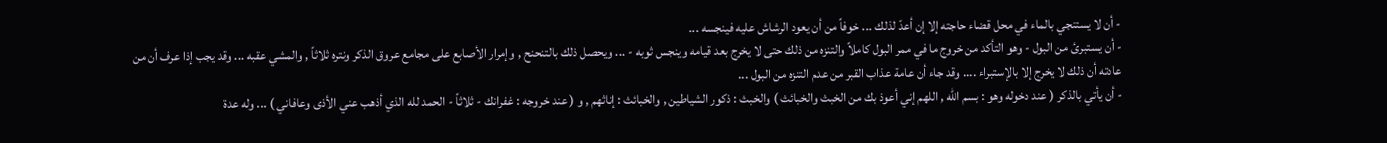- أن لا يستنجي بالماء في محل قضاء حاجته إلا إن أعدّ لذلك ... خوفاً من أن يعود الرشاش عليه فينجسه ...
- أن يستبرئ من البول - وهو التأكد من خروج ما في ممر البول كاملاً والتنزه من ذلك حتى لا يخرج بعد قيامه وينجس ثوبه - ... ويحصل ذلك بالتنحنح , وإمرار الأصابع على مجامع عروق الذكر ونتره ثلاثاً , والمشي عقبه ... وقد يجب إذا عرف أن من عادته أن ذلك لا يخرج إلا بالإستبراء .... وقد جاء أن عامة عذاب القبر من عدم التنزه من البول ...
- أن يأتي بالذكر ( عند دخوله وهو : بسم الله , اللهم إني أعوذ بك من الخبث والخبائث ) والخبث : ذكور الشياطين , والخبائث : إناثهم , و ( عند خروجه : غفرانك - ثلاثاً - الحمد لله الذي أذهب عني الأذى وعافاني ) ... وله عدة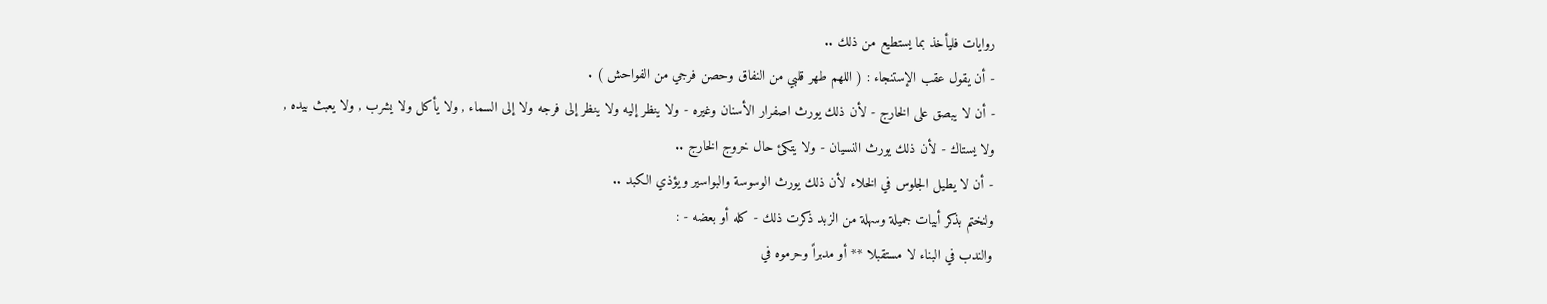روايات فليأخذ بما يستطيع من ذلك ..
- أن يقول عقب الإستنجاء : ( اللهم طهر قلبي من النفاق وحصن فرجي من الفواحش ) .
- أن لا يبصق على الخارج - لأن ذلك يورث اصفرار الأسنان وغيره - ولا ينظر إليه ولا ينظر إلى فرجه ولا إلى السماء , ولا يأكل ولا يشرب , ولا يعبث بيده , ولا يستاك - لأن ذلك يورث النسيان - ولا يتكئ حال خروج الخارج ..
- أن لا يطيل الجلوس في الخلاء لأن ذلك يورث الوسوسة والبواسير ويؤذي الكبد ..
ولنختم بذكر أبيات جميلة وسهلة من الزبد ذكرت ذلك - كله أو بعضه - :
والندب في البناء لا مستقبلا ** أو مدبراً وحرموه في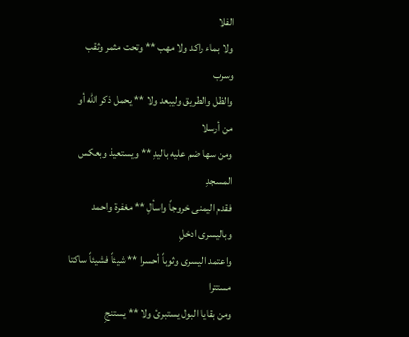الفلا
ولا بماء راكد ولا مهب ** وتحت مثمر وثقب وسرب
والظل والطريق وليبعد ولا ** يحمل ذكر الله أو من أرسلا
ومن سها ضم عليه باليدِ ** ويستعيذ وبعكس المسجدِ
فقدم اليمنى خروجاً واسألِ ** مغفرة واحمد وباليسرى ادخلِ
واعتمد اليسرى وثوباً أحسرا ** شيئاً فشيئاً ساكتا مستترا
ومن بقايا البول يستبرئ ولا ** يستنجِ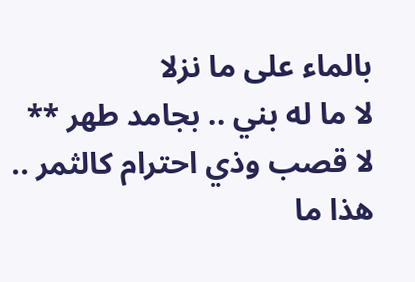بالماء على ما نزلا
لا ما له بني .. بجامد طهر ** لا قصب وذي احترام كالثمر ..
هذا ما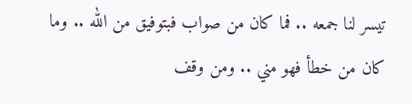تيسر لنا جمعه .. فما كان من صواب فبتوفيق من الله .. وما كان من خطأ فهو مني .. ومن وقف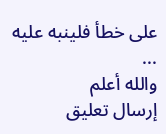على خطأ فلينبه عليه ...
والله أعلم
إرسال تعليق